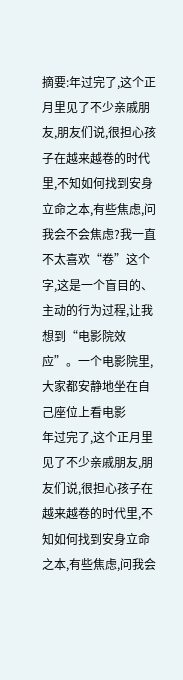摘要:年过完了,这个正月里见了不少亲戚朋友,朋友们说,很担心孩子在越来越卷的时代里,不知如何找到安身立命之本,有些焦虑,问我会不会焦虑?我一直不太喜欢“卷”这个字,这是一个盲目的、主动的行为过程,让我想到“电影院效应”。一个电影院里,大家都安静地坐在自己座位上看电影
年过完了,这个正月里见了不少亲戚朋友,朋友们说,很担心孩子在越来越卷的时代里,不知如何找到安身立命之本,有些焦虑,问我会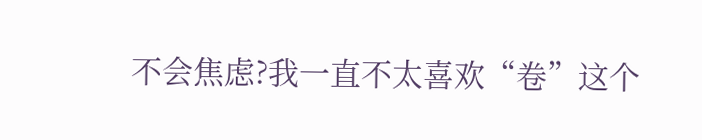不会焦虑?我一直不太喜欢“卷”这个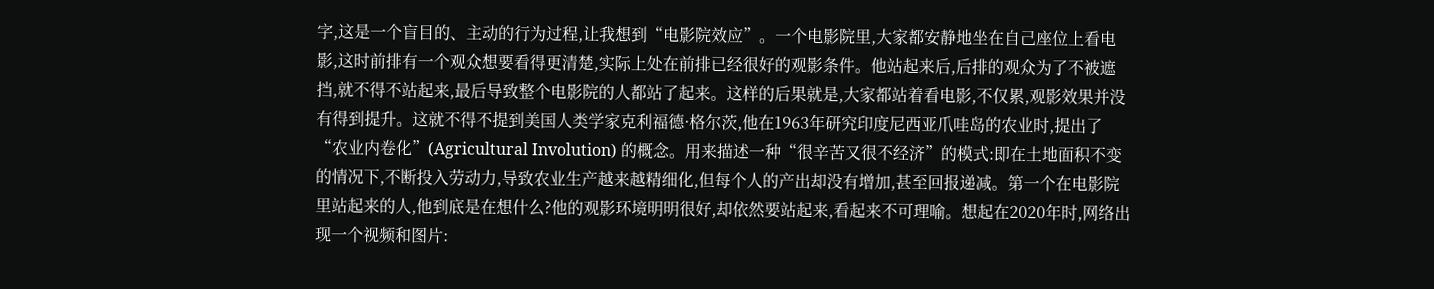字,这是一个盲目的、主动的行为过程,让我想到“电影院效应”。一个电影院里,大家都安静地坐在自己座位上看电影,这时前排有一个观众想要看得更清楚,实际上处在前排已经很好的观影条件。他站起来后,后排的观众为了不被遮挡,就不得不站起来,最后导致整个电影院的人都站了起来。这样的后果就是,大家都站着看电影,不仅累,观影效果并没有得到提升。这就不得不提到美国人类学家克利福德·格尔茨,他在1963年研究印度尼西亚爪哇岛的农业时,提出了 “农业内卷化”(Agricultural Involution) 的概念。用来描述一种“很辛苦又很不经济”的模式:即在土地面积不变的情况下,不断投入劳动力,导致农业生产越来越精细化,但每个人的产出却没有增加,甚至回报递减。第一个在电影院里站起来的人,他到底是在想什么?他的观影环境明明很好,却依然要站起来,看起来不可理喻。想起在2020年时,网络出现一个视频和图片: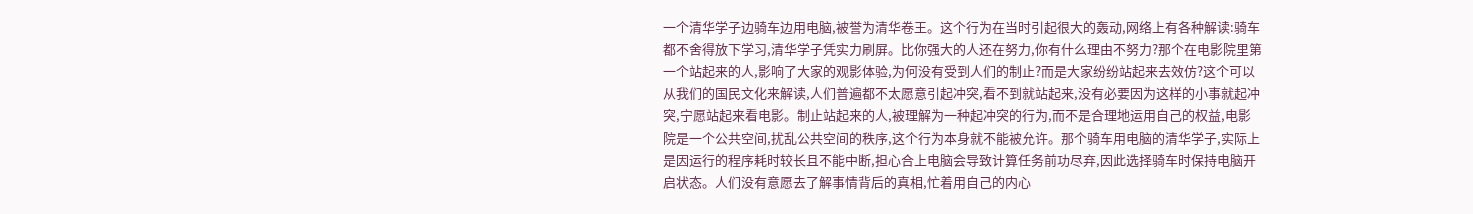一个清华学子边骑车边用电脑,被誉为清华卷王。这个行为在当时引起很大的轰动,网络上有各种解读:骑车都不舍得放下学习,清华学子凭实力刷屏。比你强大的人还在努力,你有什么理由不努力?那个在电影院里第一个站起来的人,影响了大家的观影体验,为何没有受到人们的制止?而是大家纷纷站起来去效仿?这个可以从我们的国民文化来解读,人们普遍都不太愿意引起冲突,看不到就站起来,没有必要因为这样的小事就起冲突,宁愿站起来看电影。制止站起来的人,被理解为一种起冲突的行为,而不是合理地运用自己的权益,电影院是一个公共空间,扰乱公共空间的秩序,这个行为本身就不能被允许。那个骑车用电脑的清华学子,实际上是因运行的程序耗时较长且不能中断,担心合上电脑会导致计算任务前功尽弃,因此选择骑车时保持电脑开启状态。人们没有意愿去了解事情背后的真相,忙着用自己的内心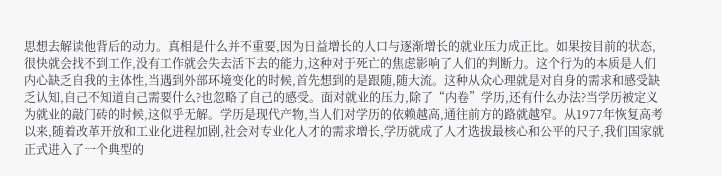思想去解读他背后的动力。真相是什么并不重要,因为日益增长的人口与逐渐增长的就业压力成正比。如果按目前的状态,很快就会找不到工作,没有工作就会失去活下去的能力,这种对于死亡的焦虑影响了人们的判断力。这个行为的本质是人们内心缺乏自我的主体性,当遇到外部环境变化的时候,首先想到的是跟随,随大流。这种从众心理就是对自身的需求和感受缺乏认知,自己不知道自己需要什么?也忽略了自己的感受。面对就业的压力,除了“内卷”学历,还有什么办法?当学历被定义为就业的敲门砖的时候,这似乎无解。学历是现代产物,当人们对学历的依赖越高,通往前方的路就越窄。从1977年恢复高考以来,随着改革开放和工业化进程加剧,社会对专业化人才的需求增长,学历就成了人才选拔最核心和公平的尺子,我们国家就正式进入了一个典型的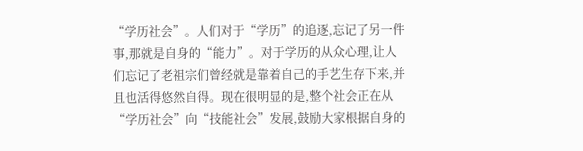“学历社会”。人们对于“学历”的追逐,忘记了另一件事,那就是自身的“能力”。对于学历的从众心理,让人们忘记了老祖宗们曾经就是靠着自己的手艺生存下来,并且也活得悠然自得。现在很明显的是,整个社会正在从“学历社会”向“技能社会”发展,鼓励大家根据自身的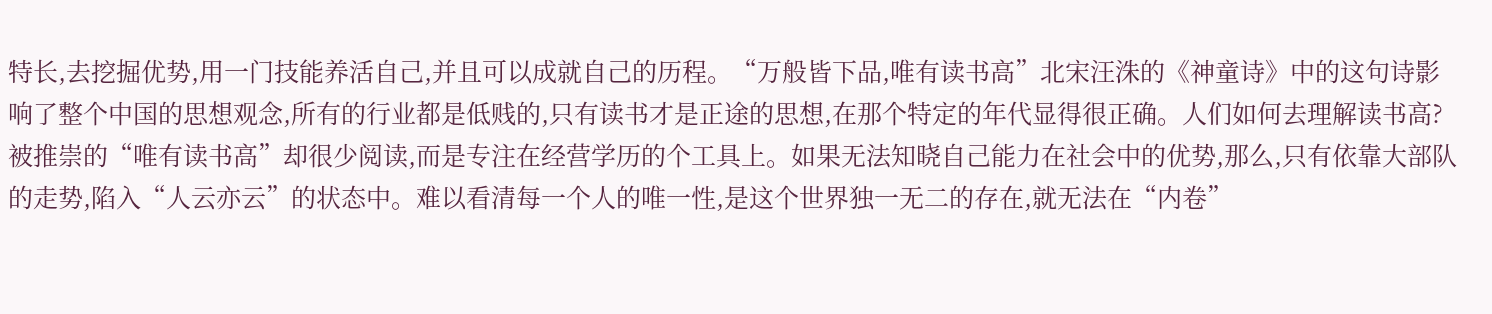特长,去挖掘优势,用一门技能养活自己,并且可以成就自己的历程。“万般皆下品,唯有读书高”北宋汪洙的《神童诗》中的这句诗影响了整个中国的思想观念,所有的行业都是低贱的,只有读书才是正途的思想,在那个特定的年代显得很正确。人们如何去理解读书高?被推崇的“唯有读书高”却很少阅读,而是专注在经营学历的个工具上。如果无法知晓自己能力在社会中的优势,那么,只有依靠大部队的走势,陷入“人云亦云”的状态中。难以看清每一个人的唯一性,是这个世界独一无二的存在,就无法在“内卷”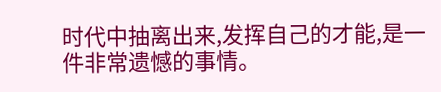时代中抽离出来,发挥自己的才能,是一件非常遗憾的事情。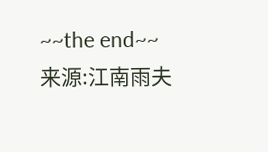~~the end~~
来源:江南雨夫